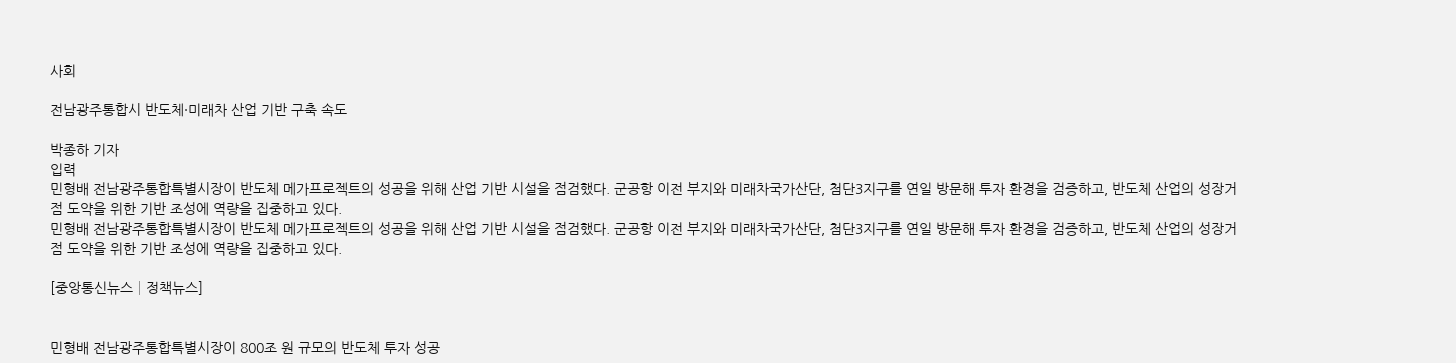사회

전남광주통합시 반도체·미래차 산업 기반 구축 속도

박종하 기자
입력
민형배 전남광주통합특별시장이 반도체 메가프로젝트의 성공을 위해 산업 기반 시설을 점검했다. 군공항 이전 부지와 미래차국가산단, 첨단3지구를 연일 방문해 투자 환경을 검증하고, 반도체 산업의 성장거점 도약을 위한 기반 조성에 역량을 집중하고 있다.
민형배 전남광주통합특별시장이 반도체 메가프로젝트의 성공을 위해 산업 기반 시설을 점검했다. 군공항 이전 부지와 미래차국가산단, 첨단3지구를 연일 방문해 투자 환경을 검증하고, 반도체 산업의 성장거점 도약을 위한 기반 조성에 역량을 집중하고 있다.

[중앙통신뉴스│정책뉴스]


민형배 전남광주통합특별시장이 800조 원 규모의 반도체 투자 성공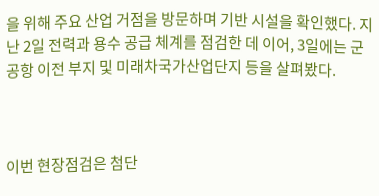을 위해 주요 산업 거점을 방문하며 기반 시설을 확인했다. 지난 2일 전력과 용수 공급 체계를 점검한 데 이어, 3일에는 군공항 이전 부지 및 미래차국가산업단지 등을 살펴봤다.



이번 현장점검은 첨단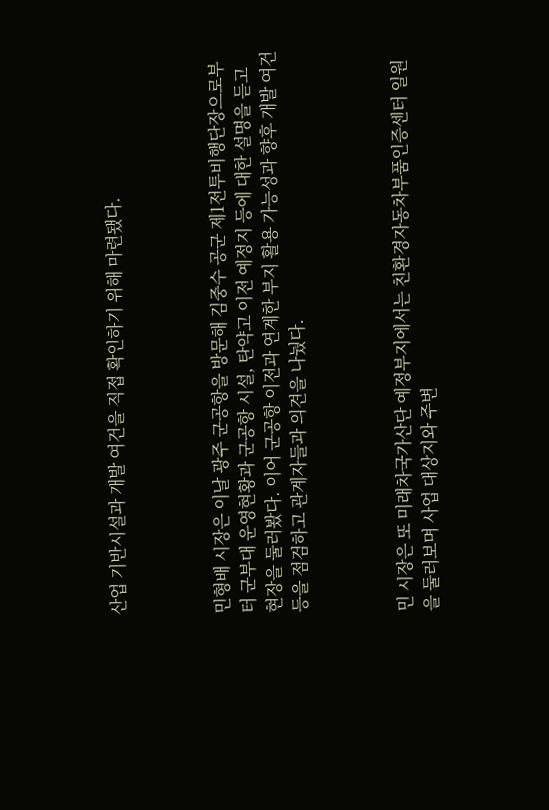산업 기반시설과 개발 여건을 직접 확인하기 위해 마련됐다.



민형배 시장은 이날 광주 군공항을 방문해 김중수 공군 제1전투비행단장으로부터 군부대 운영현황과 군공항 시설, 탄약고 이전 예정지 등에 대한 설명을 듣고 현장을 둘러봤다. 이어 군공항 이전과 연계한 부지 활용 가능성과 향후 개발 여건 등을 점검하고 관계자들과 의견을 나눴다.



민 시장은 또 미래차국가산단 예정부지에서는 친환경자동차부품인증센터 일원을 둘러보며 사업 대상지와 주변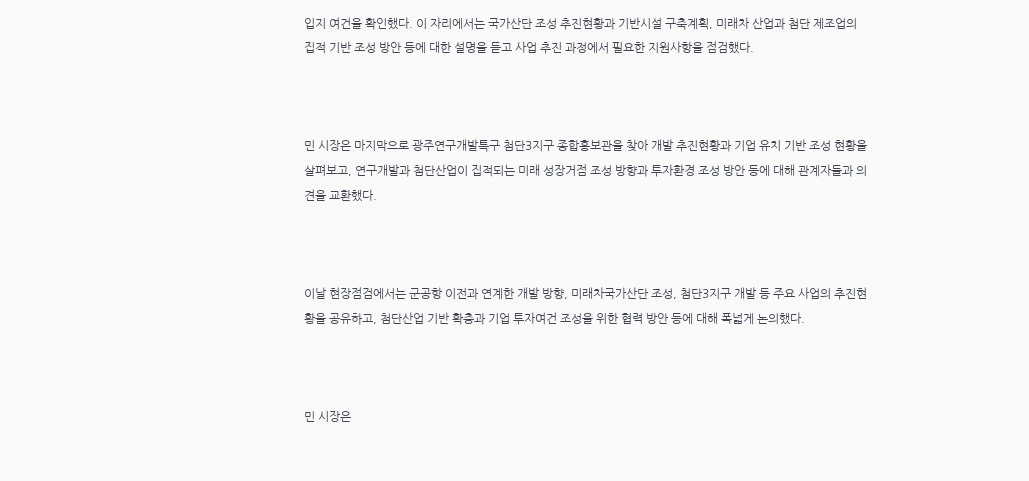입지 여건을 확인했다. 이 자리에서는 국가산단 조성 추진현황과 기반시설 구축계획, 미래차 산업과 첨단 제조업의 집적 기반 조성 방안 등에 대한 설명을 듣고 사업 추진 과정에서 필요한 지원사항을 점검했다.



민 시장은 마지막으로 광주연구개발특구 첨단3지구 종합홍보관을 찾아 개발 추진현황과 기업 유치 기반 조성 현황을 살펴보고, 연구개발과 첨단산업이 집적되는 미래 성장거점 조성 방향과 투자환경 조성 방안 등에 대해 관계자들과 의견을 교환했다.



이날 현장점검에서는 군공항 이전과 연계한 개발 방향, 미래차국가산단 조성, 첨단3지구 개발 등 주요 사업의 추진현황을 공유하고, 첨단산업 기반 확충과 기업 투자여건 조성을 위한 협력 방안 등에 대해 폭넓게 논의했다.



민 시장은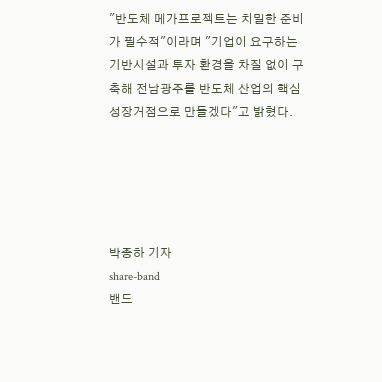"반도체 메가프로젝트는 치밀한 준비가 필수적"이라며 "기업이 요구하는 기반시설과 투자 환경을 차질 없이 구축해 전남광주를 반도체 산업의 핵심 성장거점으로 만들겠다"고 밝혔다.





박종하 기자
share-band
밴드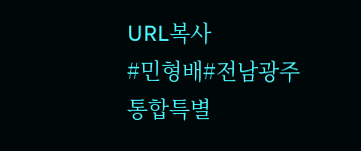URL복사
#민형배#전남광주통합특별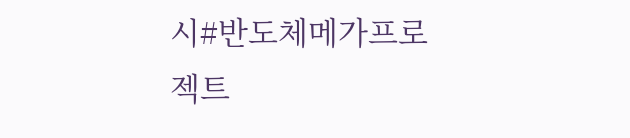시#반도체메가프로젝트